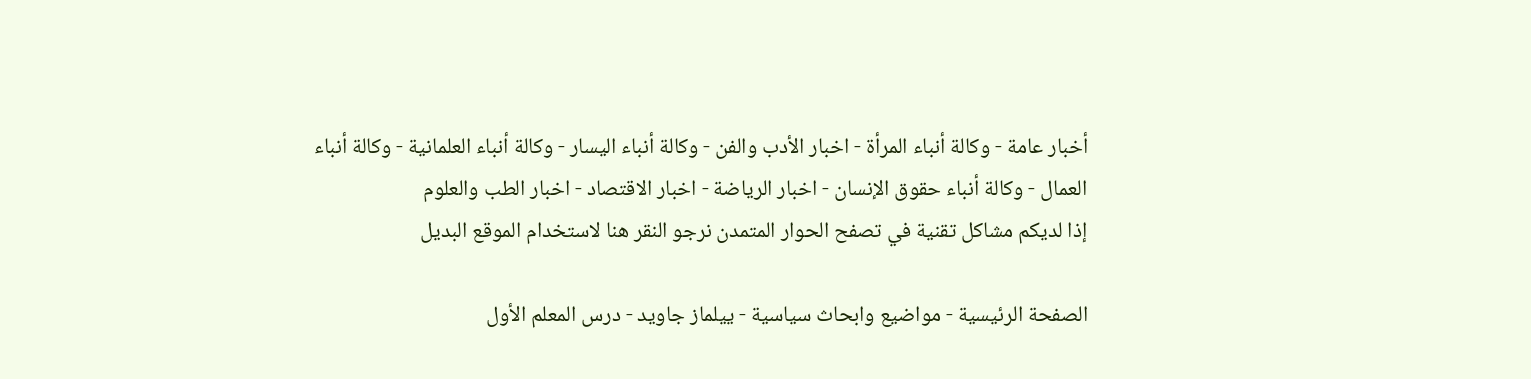أخبار عامة - وكالة أنباء المرأة - اخبار الأدب والفن - وكالة أنباء اليسار - وكالة أنباء العلمانية - وكالة أنباء العمال - وكالة أنباء حقوق الإنسان - اخبار الرياضة - اخبار الاقتصاد - اخبار الطب والعلوم
إذا لديكم مشاكل تقنية في تصفح الحوار المتمدن نرجو النقر هنا لاستخدام الموقع البديل

الصفحة الرئيسية - مواضيع وابحاث سياسية - ييلماز جاويد - درس المعلم الأول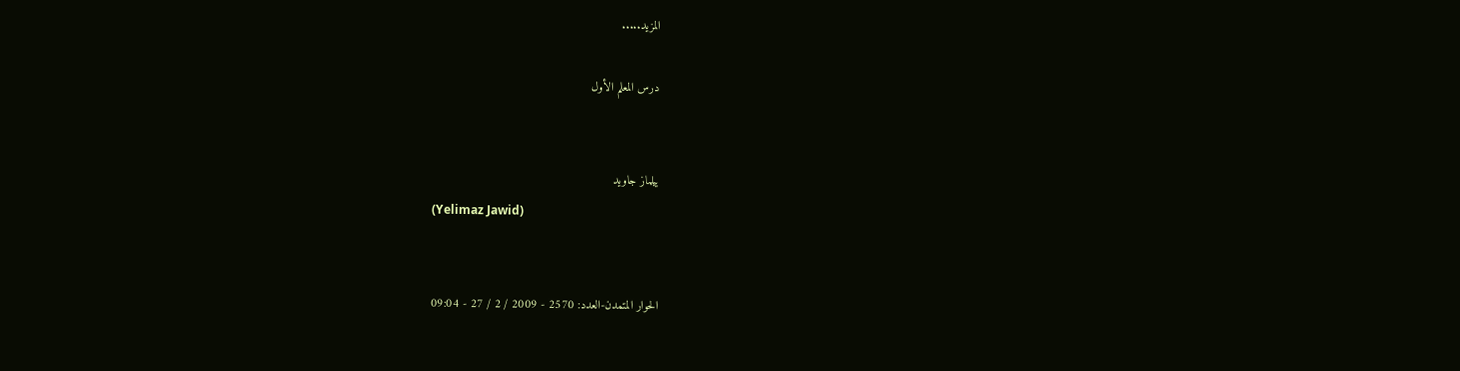المزيد.....

درس المعلم الأول


ييلماز جاويد
(Yelimaz Jawid)


الحوار المتمدن-العدد: 2570 - 2009 / 2 / 27 - 09:04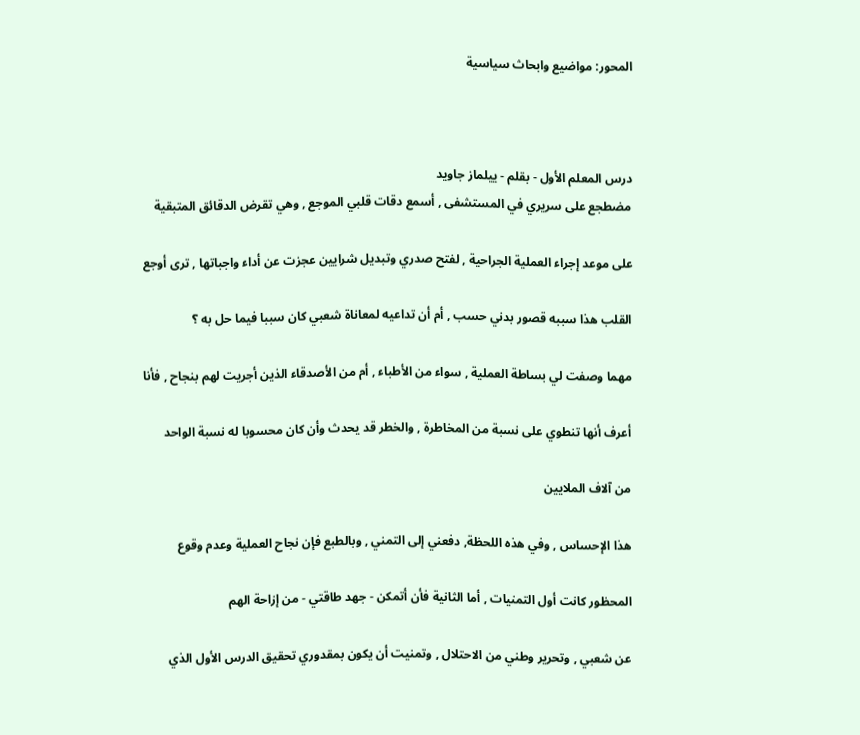المحور: مواضيع وابحاث سياسية



درس المعلم الأول - بقلم - ييلماز جاويد
مضطجع على سريري في المستشفى , أسمع دقات قلبي الموجع , وهي تقرض الدقائق المتبقية

على موعد إجراء العملية الجراحية , لفتح صدري وتبديل شرايين عجزت عن أداء واجباتها , ترى أوجع

القلب هذا سببه قصور بدني حسب , أم أن تداعيه لمعاناة شعبي كان سببا فيما حل به ؟

مهما وصفت لي بساطة العملية , سواء من الأطباء , أم من الأصدقاء الذين أجريت لهم بنجاح , فأنا

أعرف أنها تنطوي على نسبة من المخاطرة , والخطر قد يحدث وأن كان محسوبا له نسبة الواحد

من آلاف الملايين

هذا الإحساس , وفي هذه اللحظة, دفعني إلى التمني , وبالطبع فإن نجاح العملية وعدم وقوع

المحظور كانت أول التمنيات , أما الثانية فأن أتمكن - جهد طاقتي - من إزاحة الهم

عن شعبي , وتحرير وطني من الاحتلال , وتمنيت أن يكون بمقدوري تحقيق الدرس الأول الذي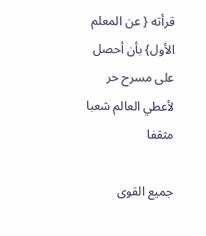قرأته { عن المعلم الأول} بأن أحصل على مسرح حر لأعطي العالم شعبا مثقفا

جميع القوى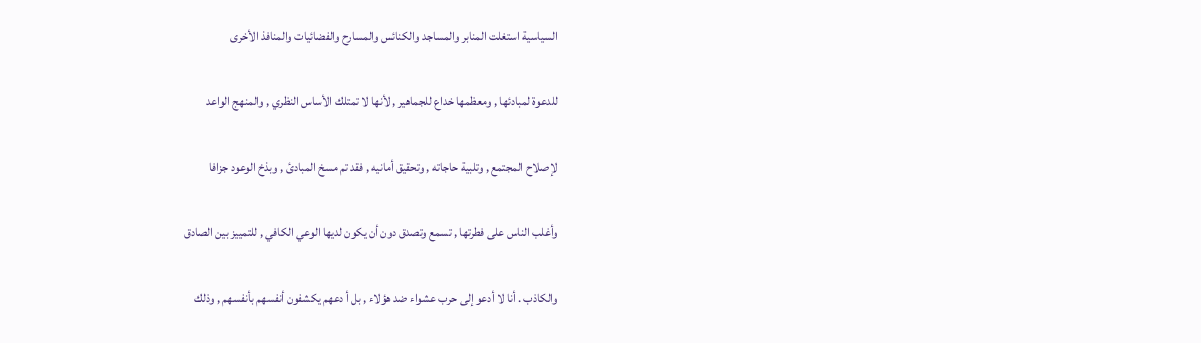السياسية استغلت المنابر والمساجد والكنائس والمسارح والفضائيات والمنافذ الأخرى

للدعوة لمبادئها , ومعظمها خداع للجماهير , لأنها لا تمتلك الأساس النظري , والمنهج الواعد

لإصلاح المجتمع , وتلبية حاجاته , وتحقيق أمانيه , فقد تم مسخ المبادئ , وبذخ الوعود جزافا

وأغلب الناس على فطرتها , تسمع وتصدق دون أن يكون لديها الوعي الكافي , للتمييز بين الصادق

والكاذب . أنا لا أدعو إلى حرب عشواء ضد هؤلاء , بل أ دعهم يكشفون أنفسهم بأنفسهم , وذلك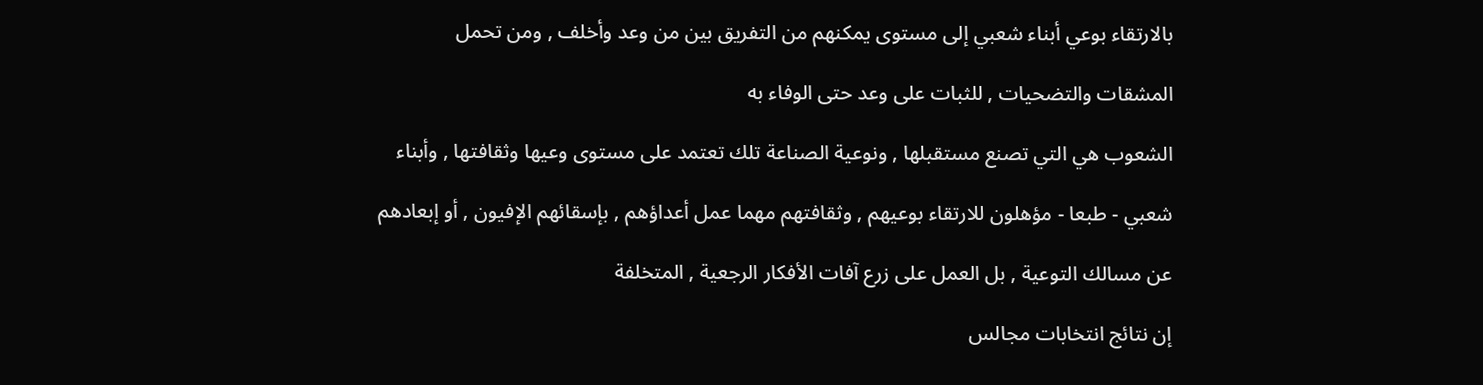بالارتقاء بوعي أبناء شعبي إلى مستوى يمكنهم من التفريق بين من وعد وأخلف , ومن تحمل

المشقات والتضحيات , للثبات على وعد حتى الوفاء به

الشعوب هي التي تصنع مستقبلها , ونوعية الصناعة تلك تعتمد على مستوى وعيها وثقافتها , وأبناء

شعبي - طبعا - مؤهلون للارتقاء بوعيهم , وثقافتهم مهما عمل أعداؤهم , بإسقائهم الإفيون , أو إبعادهم

عن مسالك التوعية , بل العمل على زرع آفات الأفكار الرجعية , المتخلفة

إن نتائج انتخابات مجالس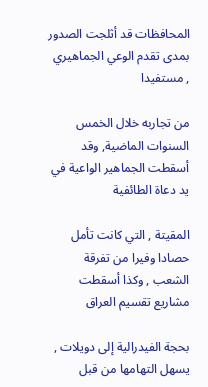المحافظات قد أثلجت الصدور بمدى تقدم الوعي الجماهيري , مستفيدا

من تجاربه خلال الخمس السنوات الماضية, وقد أسقطت الجماهير الواعية في يد دعاة الطائفية

المقيتة , التي كانت تأمل حصادا وفيرا من تفرقة الشعب , وكذا أسقطت مشاريع تقسيم العراق

بحجة الفيدرالية إلى دويلات , يسهل التهامها من قبل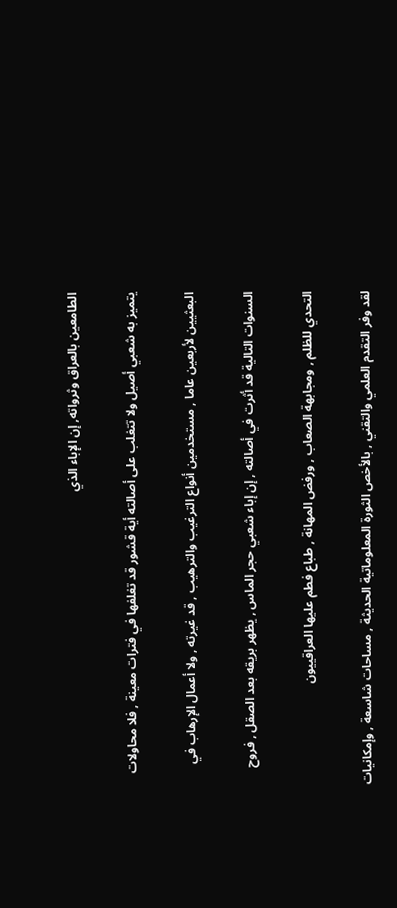الطامعين بالعراق وثرواته, إن الإباء الذي

يتميز به شعبي أصيل ولا تتغلب على أصالته أية قشور قد تغلفها في فترات معينة , فلا محاولات

البعثيين لأربعين عاما , مستخدمين أنواع الترغيب والترهيب , قد غيرته , ولا أعمال الإرهاب في

السنوات التالية قد أثرت في أصالته , إن إباء شعبي حجر الماس , يظهر بريقه بعد الصقل , فروح

التحدي للظلم , ومجابهة الصعاب , ورفض المهانة , طباع فطم عليها العراقييون

لقد وفر التقدم العلمي والتقني , بالأخص الثورة المعلوماتية الحديثة , مساحات شاسعة , وإمكانيات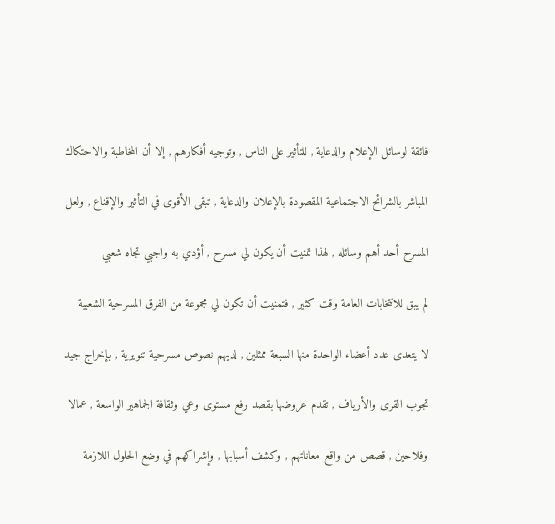فائقة لوسائل الإعلام والدعاية , للتأثير على الناس , وتوجيه أفكارهم , إلا أن المخاطبة والاحتكاك

المباشر بالشرائح الاجتماعية المقصودة بالإعلان والدعاية , تبقى الأقوى في التأثير والإقناع , ولعل

المسرح أحد أهم وسائله , لهذا تمنيت أن يكون لي مسرح , أؤدي به واجبي تجاه شعبي

لم يبق للانتخابات العامة وقت كثير , فتمنيت أن تكون لي مجموعة من الفرق المسرحية الشعبية

لا يتعدى عدد أعضاء الواحدة منها السبعة ممثلين , لديهم نصوص مسرحية تنويرية , بإخراج جيد

تجوب القرى والأرياف , تقدم عروضها بقصد رفع مستوى وعي وثقافة الجماهير الواسعة , عمالا

وفلاحين , قصص من واقع معاناتهم , وكشف أسبابها , وإشراكهم في وضع الحلول اللازمة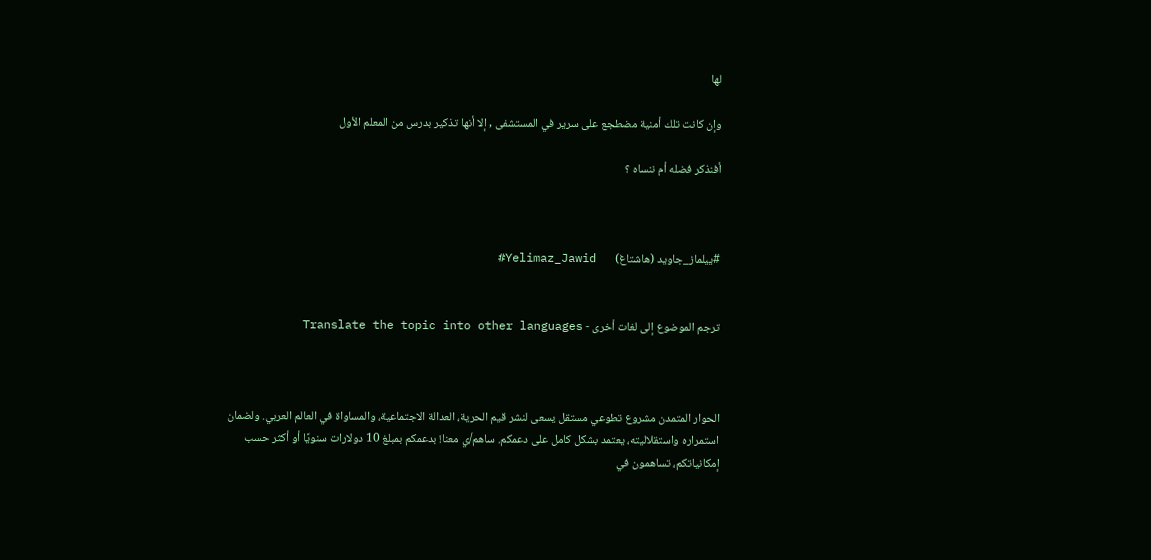لها

وإن كانت تلك أمنية مضطجع على سرير في المستشفى , إلا أنها تذكير بدرس من المعلم الأول

أفنذكر فضله أم ننساه ؟



#ييلماز_جاويد (هاشتاغ)       Yelimaz_Jawid#


ترجم الموضوع إلى لغات أخرى - Translate the topic into other languages



الحوار المتمدن مشروع تطوعي مستقل يسعى لنشر قيم الحرية، العدالة الاجتماعية، والمساواة في العالم العربي. ولضمان استمراره واستقلاليته، يعتمد بشكل كامل على دعمكم. ساهم/ي معنا! بدعمكم بمبلغ 10 دولارات سنويًا أو أكثر حسب إمكانياتكم، تساهمون في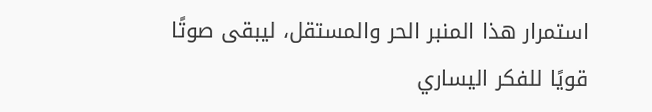استمرار هذا المنبر الحر والمستقل، ليبقى صوتًا قويًا للفكر اليساري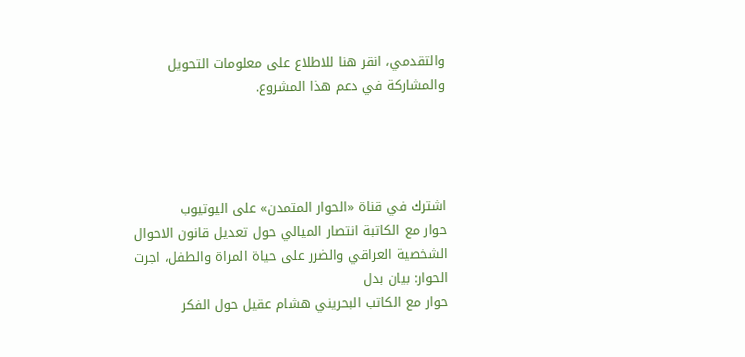والتقدمي، انقر هنا للاطلاع على معلومات التحويل والمشاركة في دعم هذا المشروع.




اشترك في قناة «الحوار المتمدن» على اليوتيوب
حوار مع الكاتبة انتصار الميالي حول تعديل قانون الاحوال الشخصية العراقي والضرر على حياة المراة والطفل، اجرت الحوار: بيان بدل
حوار مع الكاتب البحريني هشام عقيل حول الفكر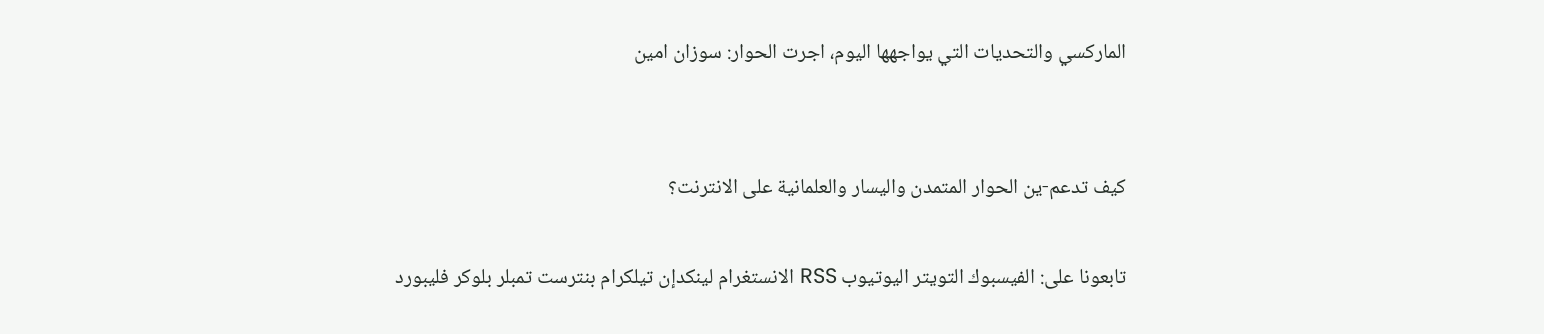الماركسي والتحديات التي يواجهها اليوم، اجرت الحوار: سوزان امين


كيف تدعم-ين الحوار المتمدن واليسار والعلمانية على الانترنت؟

تابعونا على: الفيسبوك التويتر اليوتيوب RSS الانستغرام لينكدإن تيلكرام بنترست تمبلر بلوكر فليبورد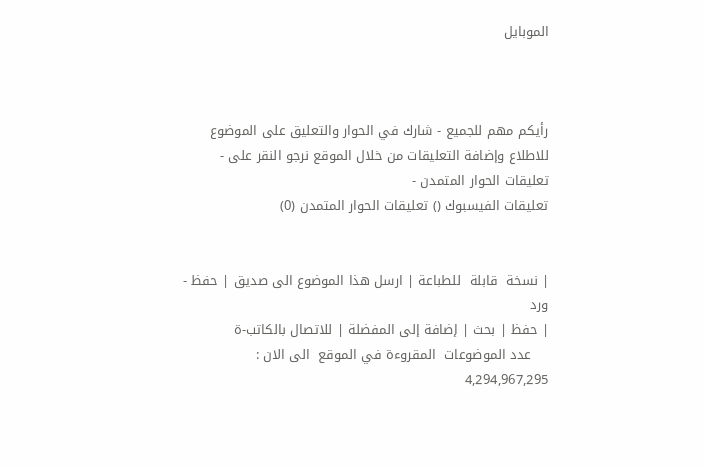الموبايل



رأيكم مهم للجميع - شارك في الحوار والتعليق على الموضوع
للاطلاع وإضافة التعليقات من خلال الموقع نرجو النقر على - تعليقات الحوار المتمدن -
تعليقات الفيسبوك () تعليقات الحوار المتمدن (0)


| نسخة  قابلة  للطباعة | ارسل هذا الموضوع الى صديق | حفظ - ورد
| حفظ | بحث | إضافة إلى المفضلة | للاتصال بالكاتب-ة
    عدد الموضوعات  المقروءة في الموقع  الى الان : 4,294,967,295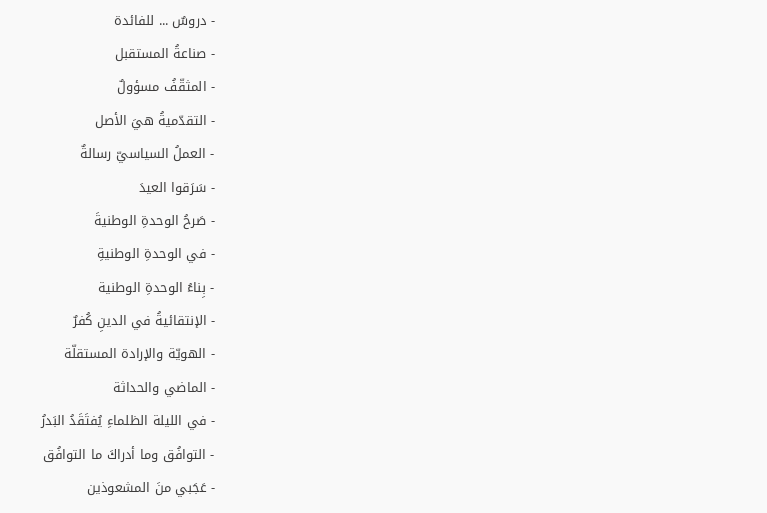- دروسٌ ... للفائدة
- صناعةُ المستقبل
- المثقّفُ مسؤولٌ
- التقدّميةُ هيَ الأصل
- العملُ السياسيّ رسالةٌ
- سَرَقوا العيدَ
- صَرحُ الوحدةِ الوطنيةَ
- في الوحدةِ الوطنيةِ
- بِناءُ الوحدةِ الوطنية
- الإنتقائيةُ في الدينِ كُفرٌ
- الهويّة والإرادة المستقلّة
- الماضي والحداثة
- في الليلة الظلماءِ يُفتَقَدُ البَدرُ
- التوافُق وما أدراكَ ما التوافُق
- عَجَبي منَ المشعوذين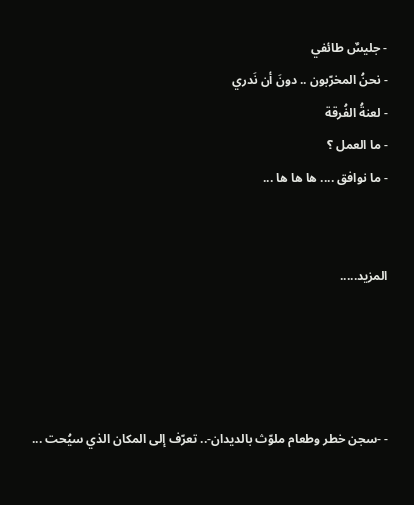- جليسٌ طائفي
- نحنُ المخرّبون .. دونَ أن نَدري
- لعنةُ الفُرقة
- ما العمل ؟
- ما نوافق .... ها ها ها ...


المزيد.....




- -سجن خطر وطعام ملوّث بالديدان-.. تعرّف إلى المكان الذي سيُحت ...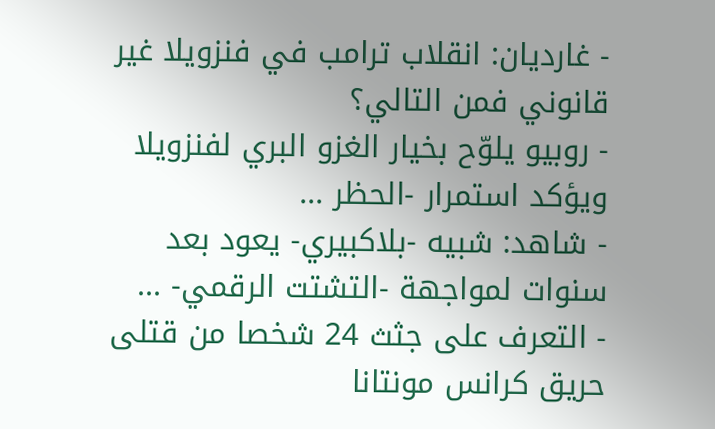- غارديان: انقلاب ترامب في فنزويلا غير قانوني فمن التالي؟
- روبيو يلوّح بخيار الغزو البري لفنزويلا ويؤكد استمرار -الحظر ...
- شاهد: شبيه -بلاكبيري- يعود بعد سنوات لمواجهة -التشتت الرقمي- ...
- التعرف على جثث 24 شخصا من قتلى حريق كرانس مونتانا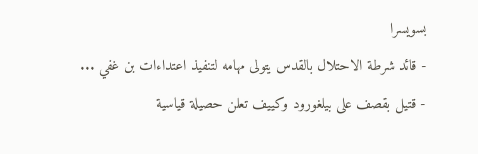بسويسرا
- قائد شرطة الاحتلال بالقدس يتولى مهامه لتنفيذ اعتداءات بن غفي ...
- قتيل بقصف على بيلغورود وكييف تعلن حصيلة قياسية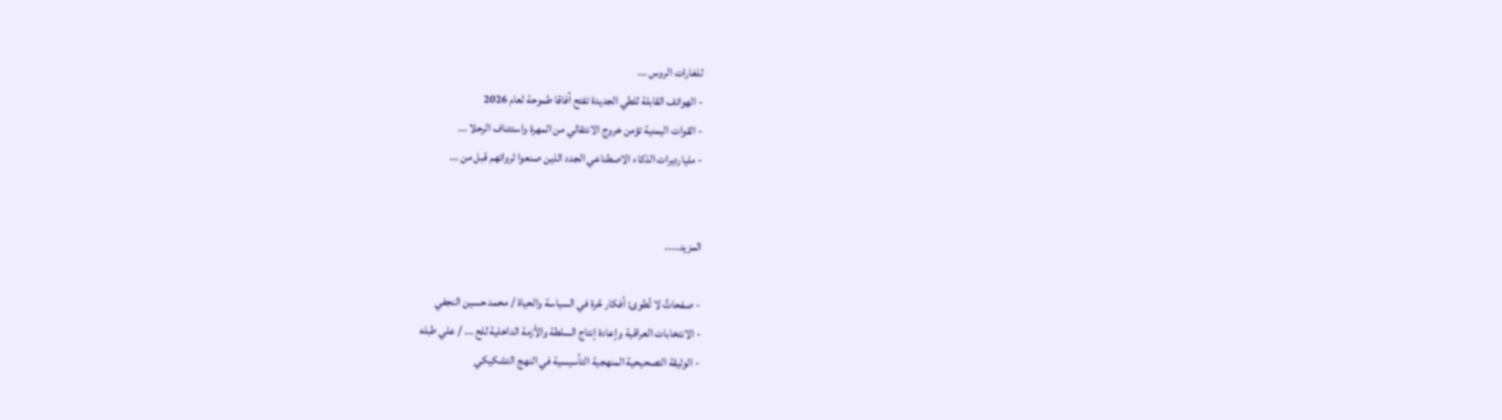للغارات الروس ...
- الهواتف القابلة للطي الجديدة تفتح آفاقا طموحة لعام 2026
- القوات اليمنية تؤمن خروج الانتقالي من المهرة واستئناف الرحلا ...
- مليارديرات الذكاء الاصطناعي الجدد الذين صنعوا ثرواتهم قبل من ...


المزيد.....

- صفحاتٌ لا تُطوى: أفكار حُرة في السياسة والحياة / محمد حسين النجفي
- الانتخابات العراقية وإعادة إنتاج السلطة والأزمة الداخلية للح ... / علي طبله
- الوثيقة التصحيحية المنهجية التأسيسية في النهج التشكيكي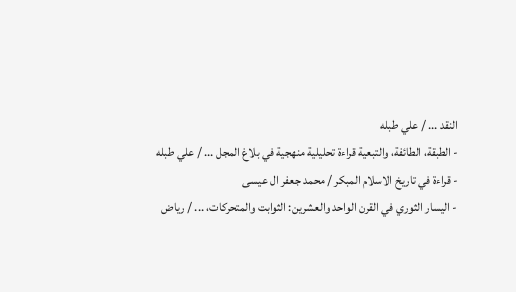النقد ... / علي طبله
- الطبقة، الطائفة، والتبعية قراءة تحليلية منهجية في بلاغ المجل ... / علي طبله
- قراءة في تاريخ الاسلام المبكر / محمد جعفر ال عيسى
- اليسار الثوري في القرن الواحد والعشرين: الثوابت والمتحركات، ... / رياض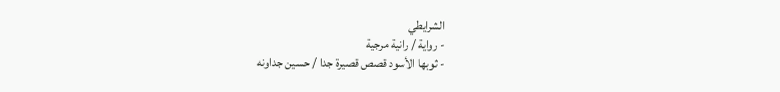الشرايطي
- رواية / رانية مرجية
- ثوبها الأسود قصص قصيرة جدا / حسين جداونه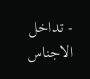- تداخل الاجناس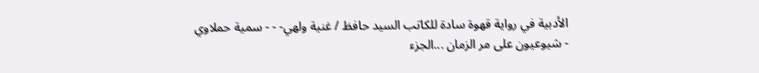الأدبية في رواية قهوة سادة للكاتب السيد حافظ / غنية ولهي- - - سمية حملاوي
- شيوعيون على مر الزمان ...الجزء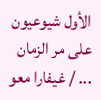الأول شيوعيون على مر الزمان ... / غيفارا معو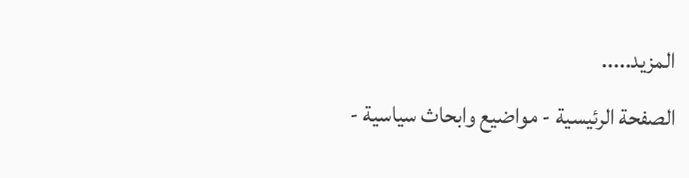المزيد.....
الصفحة الرئيسية - مواضيع وابحاث سياسية -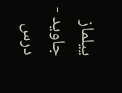ييلماز جاويد - درس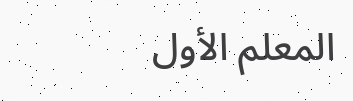المعلم الأول